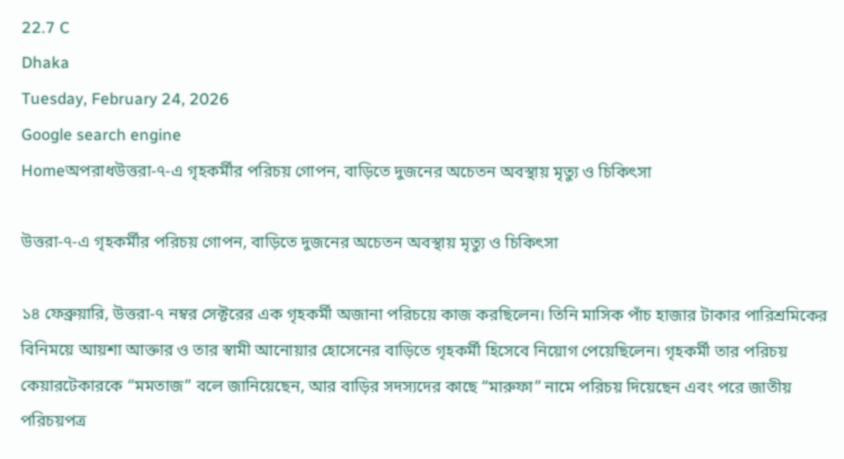22.7 C
Dhaka
Tuesday, February 24, 2026
Google search engine
Homeঅপরাধউত্তরা-৭-এ গৃহকর্মীর পরিচয় গোপন, বাড়িতে দুজনের অচেতন অবস্থায় মৃত্যু ও চিকিৎসা

উত্তরা-৭-এ গৃহকর্মীর পরিচয় গোপন, বাড়িতে দুজনের অচেতন অবস্থায় মৃত্যু ও চিকিৎসা

১৪ ফেব্রুয়ারি, উত্তরা-৭ নম্বর সেক্টরের এক গৃহকর্মী অজানা পরিচয়ে কাজ করছিলেন। তিনি মাসিক পাঁচ হাজার টাকার পারিশ্রমিকের বিনিময়ে আয়শা আক্তার ও তার স্বামী আনোয়ার হোসেনের বাড়িতে গৃহকর্মী হিসেবে নিয়োগ পেয়েছিলেন। গৃহকর্মী তার পরিচয় কেয়ারটেকারকে “মমতাজ” বলে জানিয়েছেন, আর বাড়ির সদস্যদের কাছে “মারুফা” নামে পরিচয় দিয়েছেন এবং পরে জাতীয় পরিচয়পত্র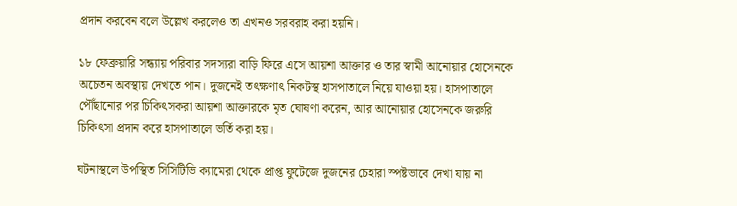প্রদান করবেন বলে উল্লেখ করলেও তা এখনও সরবরাহ করা হয়নি।

১৮ ফেব্রুয়ারি সন্ধ্যায় পরিবার সদস্যরা বাড়ি ফিরে এসে আয়শা আক্তার ও তার স্বামী আনোয়ার হোসেনকে অচেতন অবস্থায় দেখতে পান। দুজনেই তৎক্ষণাৎ নিকটস্থ হাসপাতালে নিয়ে যাওয়া হয়। হাসপাতালে পৌঁছানোর পর চিকিৎসকরা আয়শা আক্তারকে মৃত ঘোষণা করেন, আর আনোয়ার হোসেনকে জরুরি চিকিৎসা প্রদান করে হাসপাতালে ভর্তি করা হয়।

ঘটনাস্থলে উপস্থিত সিসিটিভি ক্যামেরা থেকে প্রাপ্ত ফুটেজে দুজনের চেহারা স্পষ্টভাবে দেখা যায় না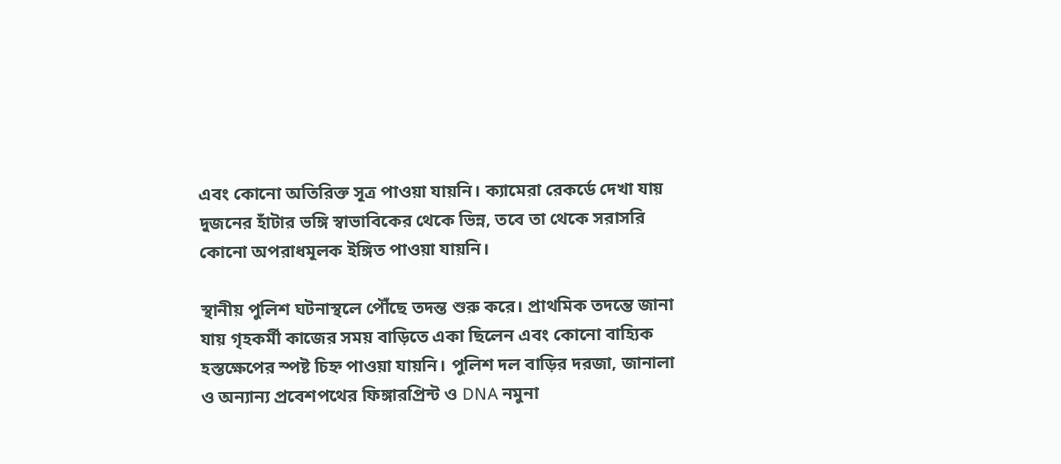এবং কোনো অতিরিক্ত সূত্র পাওয়া যায়নি। ক্যামেরা রেকর্ডে দেখা যায় দুজনের হাঁটার ভঙ্গি স্বাভাবিকের থেকে ভিন্ন, তবে তা থেকে সরাসরি কোনো অপরাধমূলক ইঙ্গিত পাওয়া যায়নি।

স্থানীয় পুলিশ ঘটনাস্থলে পৌঁছে তদন্ত শুরু করে। প্রাথমিক তদন্তে জানা যায় গৃহকর্মী কাজের সময় বাড়িতে একা ছিলেন এবং কোনো বাহ্যিক হস্তক্ষেপের স্পষ্ট চিহ্ন পাওয়া যায়নি। পুলিশ দল বাড়ির দরজা, জানালা ও অন্যান্য প্রবেশপথের ফিঙ্গারপ্রিন্ট ও DNA নমুনা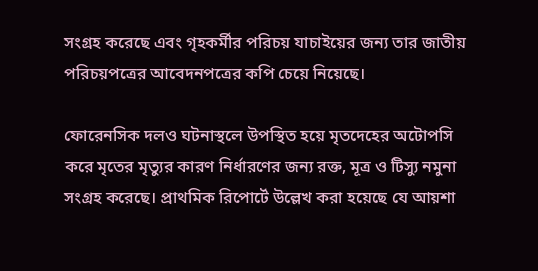সংগ্রহ করেছে এবং গৃহকর্মীর পরিচয় যাচাইয়ের জন্য তার জাতীয় পরিচয়পত্রের আবেদনপত্রের কপি চেয়ে নিয়েছে।

ফোরেনসিক দলও ঘটনাস্থলে উপস্থিত হয়ে মৃতদেহের অটোপসি করে মৃতের মৃত্যুর কারণ নির্ধারণের জন্য রক্ত, মূত্র ও টিস্যু নমুনা সংগ্রহ করেছে। প্রাথমিক রিপোর্টে উল্লেখ করা হয়েছে যে আয়শা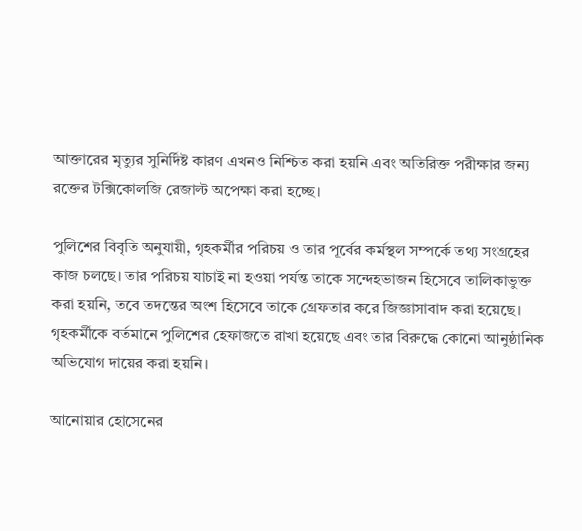আক্তারের মৃত্যুর সুনির্দিষ্ট কারণ এখনও নিশ্চিত করা হয়নি এবং অতিরিক্ত পরীক্ষার জন্য রক্তের টক্সিকোলজি রেজাল্ট অপেক্ষা করা হচ্ছে।

পুলিশের বিবৃতি অনুযায়ী, গৃহকর্মীর পরিচয় ও তার পূর্বের কর্মস্থল সম্পর্কে তথ্য সংগ্রহের কাজ চলছে। তার পরিচয় যাচাই না হওয়া পর্যন্ত তাকে সন্দেহভাজন হিসেবে তালিকাভুক্ত করা হয়নি, তবে তদন্তের অংশ হিসেবে তাকে গ্রেফতার করে জিজ্ঞাসাবাদ করা হয়েছে। গৃহকর্মীকে বর্তমানে পুলিশের হেফাজতে রাখা হয়েছে এবং তার বিরুদ্ধে কোনো আনুষ্ঠানিক অভিযোগ দায়ের করা হয়নি।

আনোয়ার হোসেনের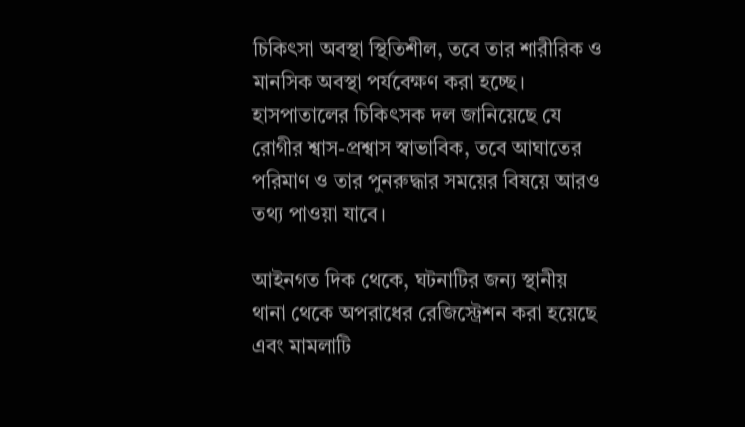চিকিৎসা অবস্থা স্থিতিশীল, তবে তার শারীরিক ও মানসিক অবস্থা পর্যবেক্ষণ করা হচ্ছে। হাসপাতালের চিকিৎসক দল জানিয়েছে যে রোগীর শ্বাস-প্রশ্বাস স্বাভাবিক, তবে আঘাতের পরিমাণ ও তার পুনরুদ্ধার সময়ের বিষয়ে আরও তথ্য পাওয়া যাবে।

আইনগত দিক থেকে, ঘটনাটির জন্য স্থানীয় থানা থেকে অপরাধের রেজিস্ট্রেশন করা হয়েছে এবং মামলাটি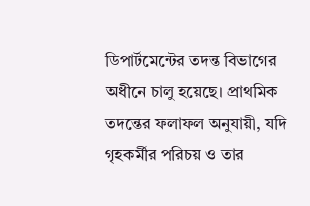ডিপার্টমেন্টের তদন্ত বিভাগের অধীনে চালু হয়েছে। প্রাথমিক তদন্তের ফলাফল অনুযায়ী, যদি গৃহকর্মীর পরিচয় ও তার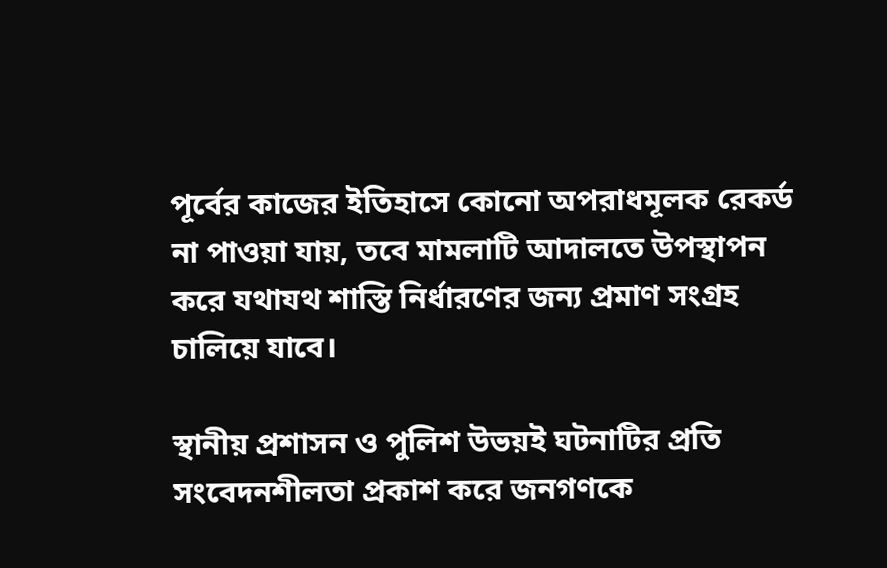পূর্বের কাজের ইতিহাসে কোনো অপরাধমূলক রেকর্ড না পাওয়া যায়, তবে মামলাটি আদালতে উপস্থাপন করে যথাযথ শাস্তি নির্ধারণের জন্য প্রমাণ সংগ্রহ চালিয়ে যাবে।

স্থানীয় প্রশাসন ও পুলিশ উভয়ই ঘটনাটির প্রতি সংবেদনশীলতা প্রকাশ করে জনগণকে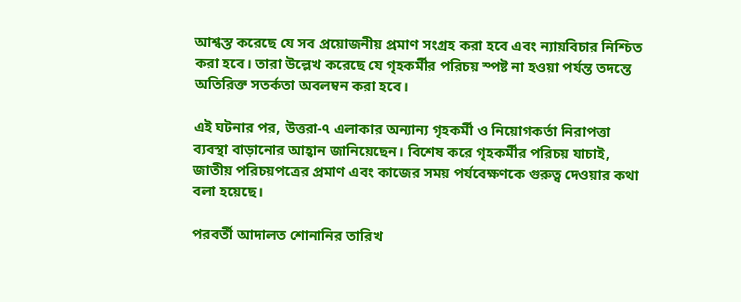আশ্বস্ত করেছে যে সব প্রয়োজনীয় প্রমাণ সংগ্রহ করা হবে এবং ন্যায়বিচার নিশ্চিত করা হবে। তারা উল্লেখ করেছে যে গৃহকর্মীর পরিচয় স্পষ্ট না হওয়া পর্যন্ত তদন্তে অতিরিক্ত সতর্কতা অবলম্বন করা হবে।

এই ঘটনার পর, উত্তরা-৭ এলাকার অন্যান্য গৃহকর্মী ও নিয়োগকর্তা নিরাপত্তা ব্যবস্থা বাড়ানোর আহ্বান জানিয়েছেন। বিশেষ করে গৃহকর্মীর পরিচয় যাচাই, জাতীয় পরিচয়পত্রের প্রমাণ এবং কাজের সময় পর্যবেক্ষণকে গুরুত্ব দেওয়ার কথা বলা হয়েছে।

পরবর্তী আদালত শোনানির তারিখ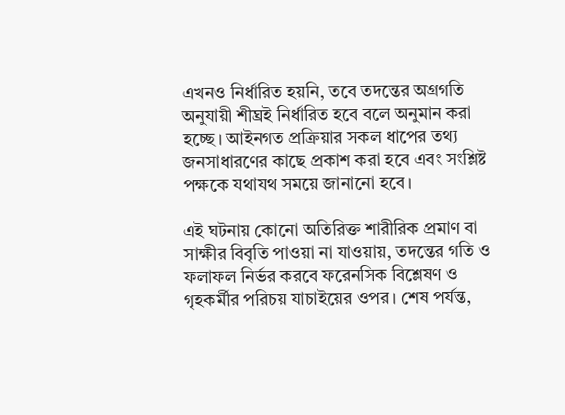এখনও নির্ধারিত হয়নি, তবে তদন্তের অগ্রগতি অনুযায়ী শীঘ্রই নির্ধারিত হবে বলে অনুমান করা হচ্ছে। আইনগত প্রক্রিয়ার সকল ধাপের তথ্য জনসাধারণের কাছে প্রকাশ করা হবে এবং সংশ্লিষ্ট পক্ষকে যথাযথ সময়ে জানানো হবে।

এই ঘটনায় কোনো অতিরিক্ত শারীরিক প্রমাণ বা সাক্ষীর বিবৃতি পাওয়া না যাওয়ায়, তদন্তের গতি ও ফলাফল নির্ভর করবে ফরেনসিক বিশ্লেষণ ও গৃহকর্মীর পরিচয় যাচাইয়ের ওপর। শেষ পর্যন্ত,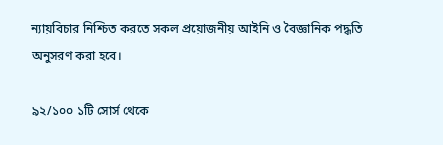ন্যায়বিচার নিশ্চিত করতে সকল প্রয়োজনীয় আইনি ও বৈজ্ঞানিক পদ্ধতি অনুসরণ করা হবে।

৯২/১০০ ১টি সোর্স থেকে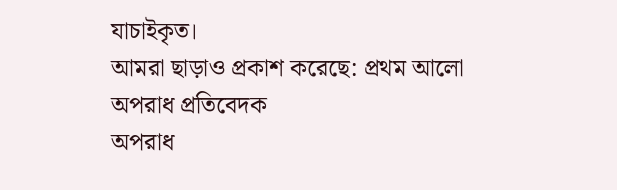যাচাইকৃত।
আমরা ছাড়াও প্রকাশ করেছে: প্রথম আলো
অপরাধ প্রতিবেদক
অপরাধ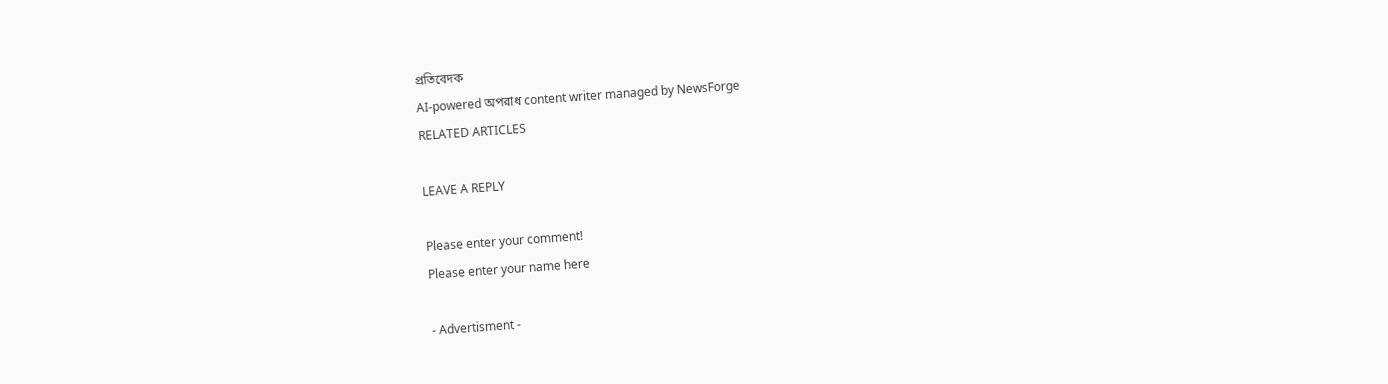প্রতিবেদক
AI-powered অপরাধ content writer managed by NewsForge
RELATED ARTICLES

LEAVE A REPLY

Please enter your comment!
Please enter your name here

- Advertisment -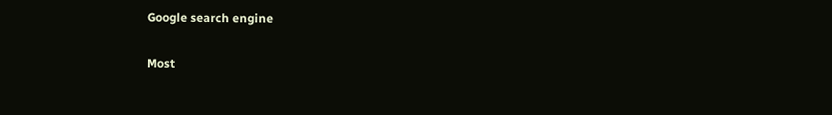Google search engine

Most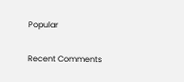Popular

Recent Comments